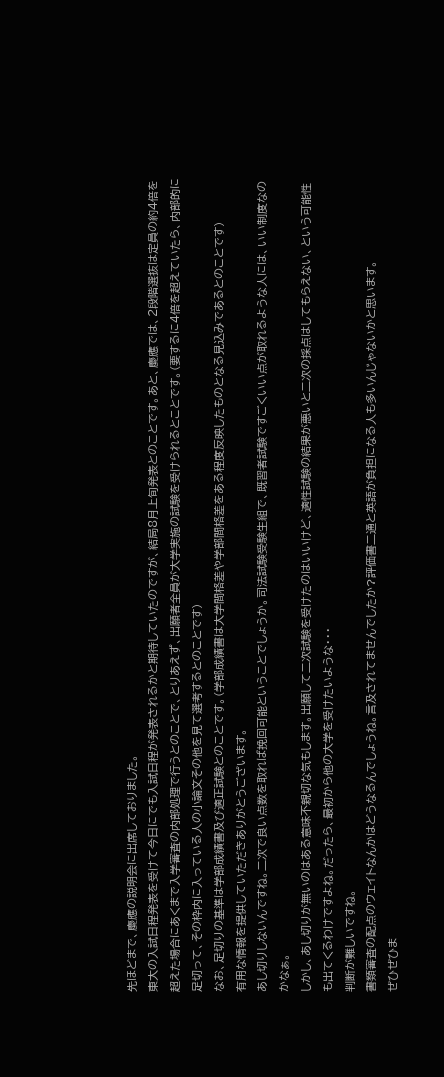先ほどまで、慶應の説明会に出席しておりました。
東大の入試日程発表を受けて今日にでも入試日程が発表されるかと期待していたのですが、結局8月上旬発表とのことです。あと、慶應では、2段階選抜は定員の約4倍を超えた場合にあくまで入学審査の内部処理で行うとのことで、とりあえず、出願者全員が大学実施の試験を受けられるとことです。(要するに4倍を超えていたら、内部的に足切って、その枠内に入っている人の小論文その他を見て選考するとのことです)
なお、足切りの基準は学部成績書及び適正試験とのことです。(学部成績書は大学間格差や学部間格差をある程度反映したものとなる見込みであるとのことです)
有用な情報を提供していただきありがとうございます。
あし切りしないんですね。二次で良い点数を取れば挽回可能ということでしょうか。司法試験受験生組で、既習者試験ですごくいい点が取れるような人には、いい制度なのかなぁ。
しかし、あし切りが無いのはある意味不親切な気もします。出願して二次試験を受けたのはいいけど、適性試験の結果が悪いと二次の採点はしてもらえない、という可能性も出てくるわけですよね。だったら、最初から他の大学を受けたいような・・・
判断が難しいですね。
書類審査の配点のウェイトなんかはどうなるんでしょうね。言及されてませんでしたか?評価書二通と英語が負担になる人も多いんじゃないかと思います。
ぜひぜひま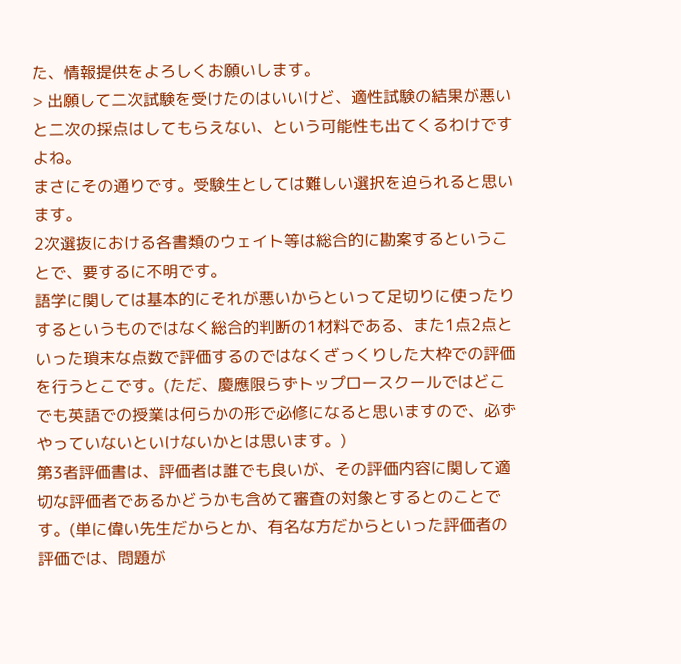た、情報提供をよろしくお願いします。
> 出願して二次試験を受けたのはいいけど、適性試験の結果が悪いと二次の採点はしてもらえない、という可能性も出てくるわけですよね。
まさにその通りです。受験生としては難しい選択を迫られると思います。
2次選抜における各書類のウェイト等は総合的に勘案するということで、要するに不明です。
語学に関しては基本的にそれが悪いからといって足切りに使ったりするというものではなく総合的判断の1材料である、また1点2点といった瑣末な点数で評価するのではなくざっくりした大枠での評価を行うとこです。(ただ、慶應限らずトップロースクールではどこでも英語での授業は何らかの形で必修になると思いますので、必ずやっていないといけないかとは思います。)
第3者評価書は、評価者は誰でも良いが、その評価内容に関して適切な評価者であるかどうかも含めて審査の対象とするとのことです。(単に偉い先生だからとか、有名な方だからといった評価者の評価では、問題が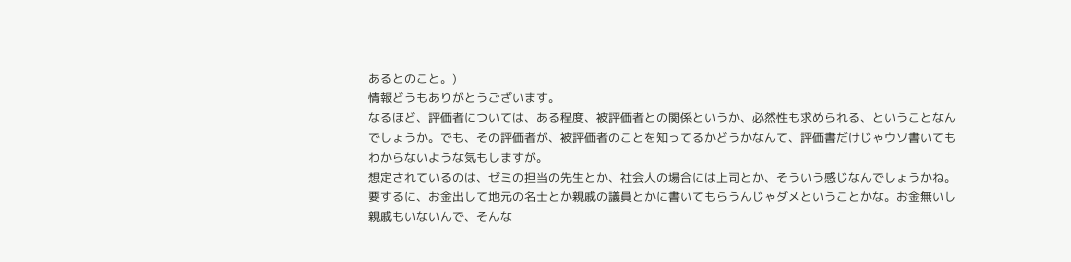あるとのこと。)
情報どうもありがとうございます。
なるほど、評価者については、ある程度、被評価者との関係というか、必然性も求められる、ということなんでしょうか。でも、その評価者が、被評価者のことを知ってるかどうかなんて、評価書だけじゃウソ書いてもわからないような気もしますが。
想定されているのは、ゼミの担当の先生とか、社会人の場合には上司とか、そういう感じなんでしょうかね。要するに、お金出して地元の名士とか親戚の議員とかに書いてもらうんじゃダメということかな。お金無いし親戚もいないんで、そんな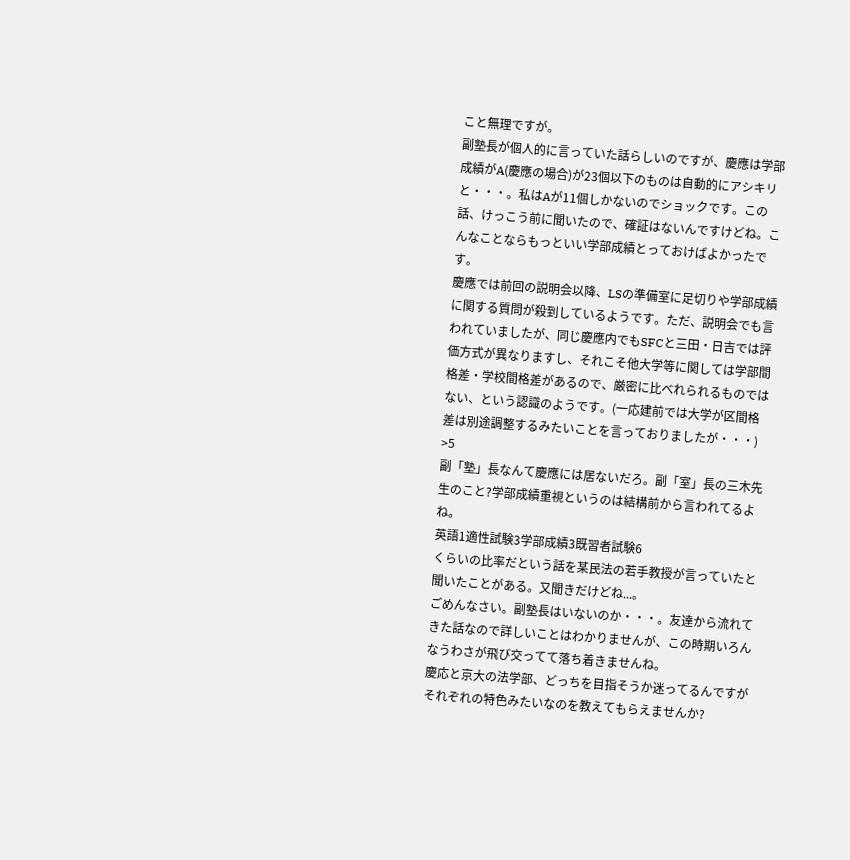こと無理ですが。
副塾長が個人的に言っていた話らしいのですが、慶應は学部成績がA(慶應の場合)が23個以下のものは自動的にアシキリと・・・。私はAが11個しかないのでショックです。この話、けっこう前に聞いたので、確証はないんですけどね。こんなことならもっといい学部成績とっておけばよかったです。
慶應では前回の説明会以降、LSの準備室に足切りや学部成績に関する質問が殺到しているようです。ただ、説明会でも言われていましたが、同じ慶應内でもSFCと三田・日吉では評価方式が異なりますし、それこそ他大学等に関しては学部間格差・学校間格差があるので、厳密に比べれられるものではない、という認識のようです。(一応建前では大学が区間格差は別途調整するみたいことを言っておりましたが・・・)
>5
副「塾」長なんて慶應には居ないだろ。副「室」長の三木先生のこと?学部成績重視というのは結構前から言われてるよね。
英語1適性試験3学部成績3既習者試験6
くらいの比率だという話を某民法の若手教授が言っていたと聞いたことがある。又聞きだけどね...。
ごめんなさい。副塾長はいないのか・・・。友達から流れてきた話なので詳しいことはわかりませんが、この時期いろんなうわさが飛び交ってて落ち着きませんね。
慶応と京大の法学部、どっちを目指そうか迷ってるんですがそれぞれの特色みたいなのを教えてもらえませんか?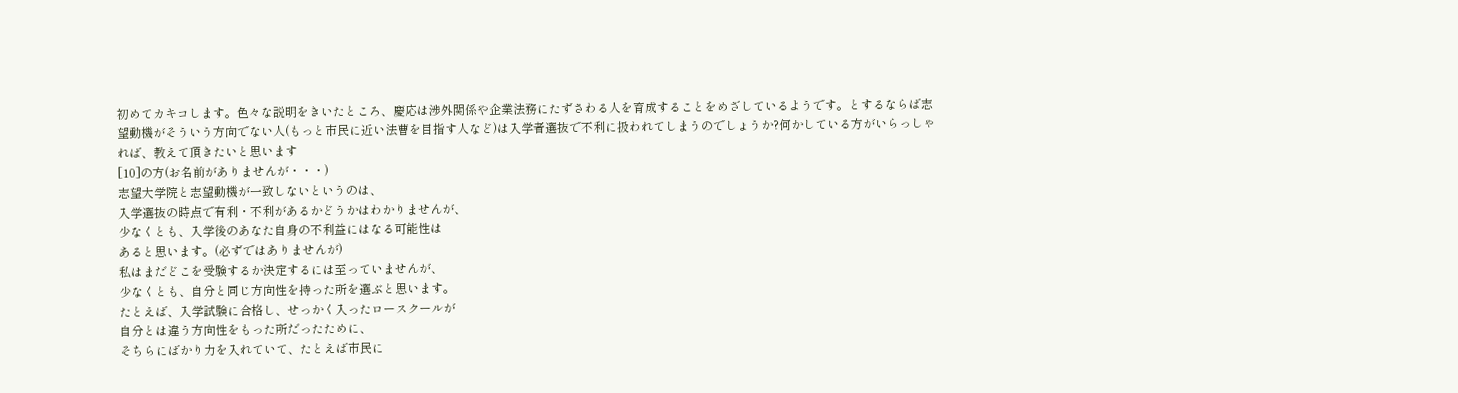初めてカキコします。色々な説明をきいたところ、慶応は渉外関係や企業法務にたずさわる人を育成することをめざしているようです。とするならば志望動機がそういう方向でない人(もっと市民に近い法曹を目指す人など)は入学者選抜で不利に扱われてしまうのでしょうか?何かしている方がいらっしゃれば、教えて頂きたいと思います
[10]の方(お名前がありませんが・・・)
志望大学院と志望動機が一致しないというのは、
入学選抜の時点で有利・不利があるかどうかはわかりませんが、
少なくとも、入学後のあなた自身の不利益にはなる可能性は
あると思います。(必ずではありませんが)
私はまだどこを受験するか決定するには至っていませんが、
少なくとも、自分と同じ方向性を持った所を選ぶと思います。
たとえば、入学試験に合格し、せっかく入ったロースクールが
自分とは違う方向性をもった所だったために、
そちらにばかり力を入れていて、たとえば市民に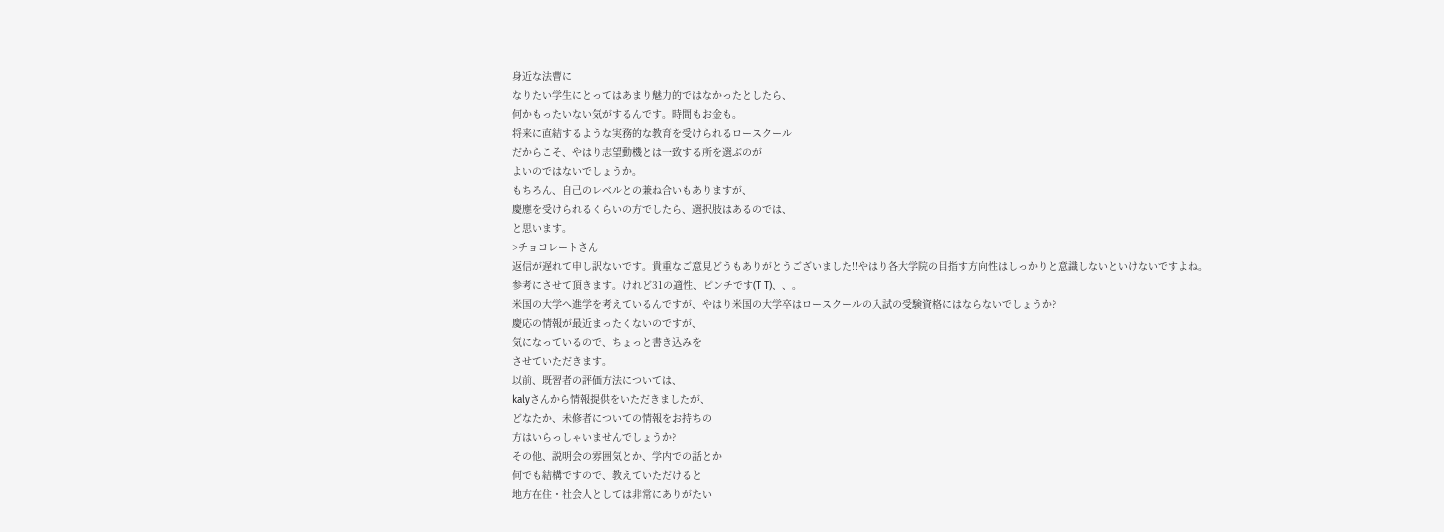身近な法曹に
なりたい学生にとってはあまり魅力的ではなかったとしたら、
何かもったいない気がするんです。時間もお金も。
将来に直結するような実務的な教育を受けられるロースクール
だからこそ、やはり志望動機とは一致する所を選ぶのが
よいのではないでしょうか。
もちろん、自己のレベルとの兼ね合いもありますが、
慶應を受けられるくらいの方でしたら、選択肢はあるのでは、
と思います。
>チョコレートさん
返信が遅れて申し訳ないです。貴重なご意見どうもありがとうございました!!やはり各大学院の目指す方向性はしっかりと意識しないといけないですよね。参考にさせて頂きます。けれど31の適性、ピンチです(T T)、、。
米国の大学へ進学を考えているんですが、やはり米国の大学卒はロースクールの入試の受験資格にはならないでしょうか?
慶応の情報が最近まったくないのですが、
気になっているので、ちょっと書き込みを
させていただきます。
以前、既習者の評価方法については、
kalyさんから情報提供をいただきましたが、
どなたか、未修者についての情報をお持ちの
方はいらっしゃいませんでしょうか?
その他、説明会の雰囲気とか、学内での話とか
何でも結構ですので、教えていただけると
地方在住・社会人としては非常にありがたい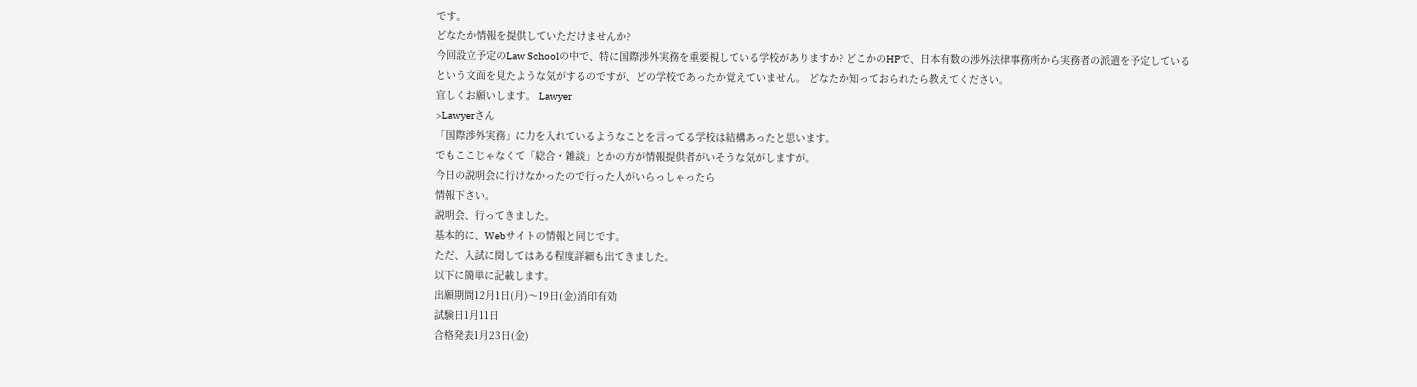です。
どなたか情報を提供していただけませんか?
今回設立予定のLaw Schoolの中で、特に国際渉外実務を重要視している学校がありますか? どこかのHPで、日本有数の渉外法律事務所から実務者の派遣を予定しているという文面を見たような気がするのですが、どの学校であったか覚えていません。 どなたか知っておられたら教えてください。
宜しくお願いします。 Lawyer
>Lawyerさん
「国際渉外実務」に力を入れているようなことを言ってる学校は結構あったと思います。
でもここじゃなくて「総合・雑談」とかの方が情報提供者がいそうな気がしますが。
今日の説明会に行けなかったので行った人がいらっしゃったら
情報下さい。
説明会、行ってきました。
基本的に、Webサイトの情報と同じです。
ただ、入試に関してはある程度詳細も出てきました。
以下に簡単に記載します。
出願期間12月1日(月)〜19日(金)消印有効
試験日1月11日
合格発表1月23日(金)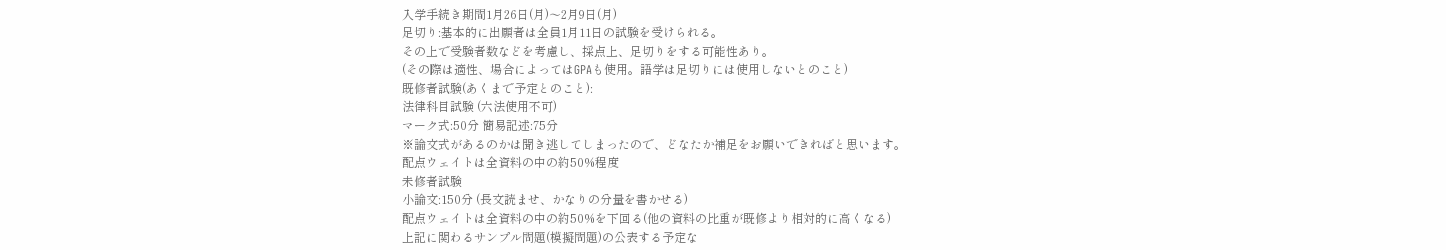入学手続き期間1月26日(月)〜2月9日(月)
足切り:基本的に出願者は全員1月11日の試験を受けられる。
その上で受験者数などを考慮し、採点上、足切りをする可能性あり。
(その際は適性、場合によってはGPAも使用。語学は足切りには使用しないとのこと)
既修者試験(あくまで予定とのこと):
法律科目試験 (六法使用不可)
マーク式:50分 簡易記述:75分
※論文式があるのかは聞き逃してしまったので、どなたか補足をお願いできればと思います。
配点ウェイトは全資料の中の約50%程度
未修者試験
小論文:150分 (長文読ませ、かなりの分量を書かせる)
配点ウェイトは全資料の中の約50%を下回る(他の資料の比重が既修より相対的に高くなる)
上記に関わるサンプル問題(模擬問題)の公表する予定な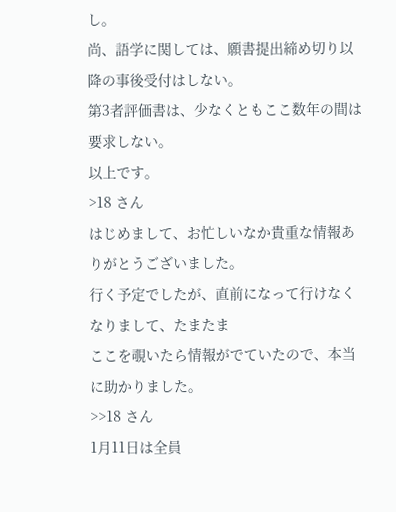し。
尚、語学に関しては、願書提出締め切り以降の事後受付はしない。
第3者評価書は、少なくともここ数年の間は要求しない。
以上です。
>18 さん
はじめまして、お忙しいなか貴重な情報ありがとうございました。
行く予定でしたが、直前になって行けなくなりまして、たまたま
ここを覗いたら情報がでていたので、本当に助かりました。
>>18 さん
1月11日は全員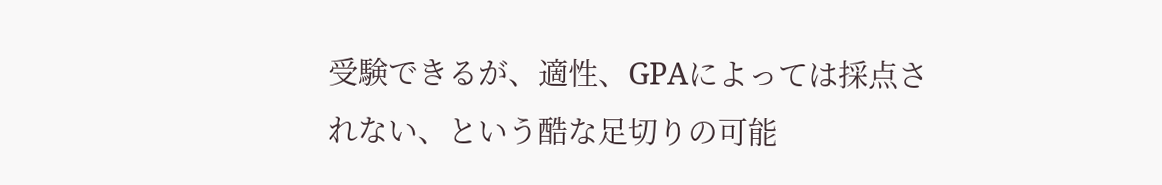受験できるが、適性、GPAによっては採点されない、という酷な足切りの可能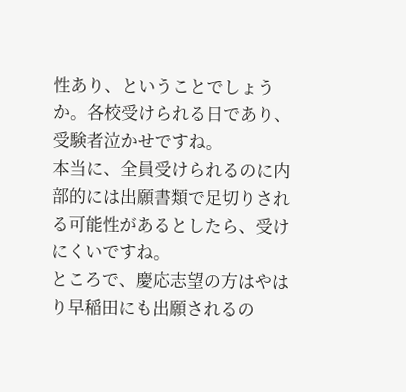性あり、ということでしょうか。各校受けられる日であり、受験者泣かせですね。
本当に、全員受けられるのに内部的には出願書類で足切りされる可能性があるとしたら、受けにくいですね。
ところで、慶応志望の方はやはり早稲田にも出願されるの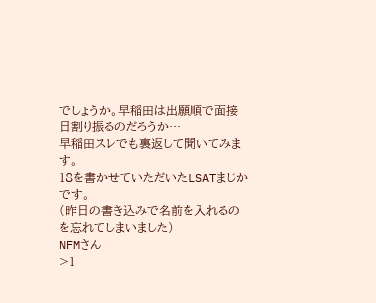でしょうか。早稲田は出願順で面接日割り振るのだろうか…
早稲田スレでも裏返して聞いてみます。
18を書かせていただいたLSATまじかです。
(昨日の書き込みで名前を入れるのを忘れてしまいました)
NFMさん
>1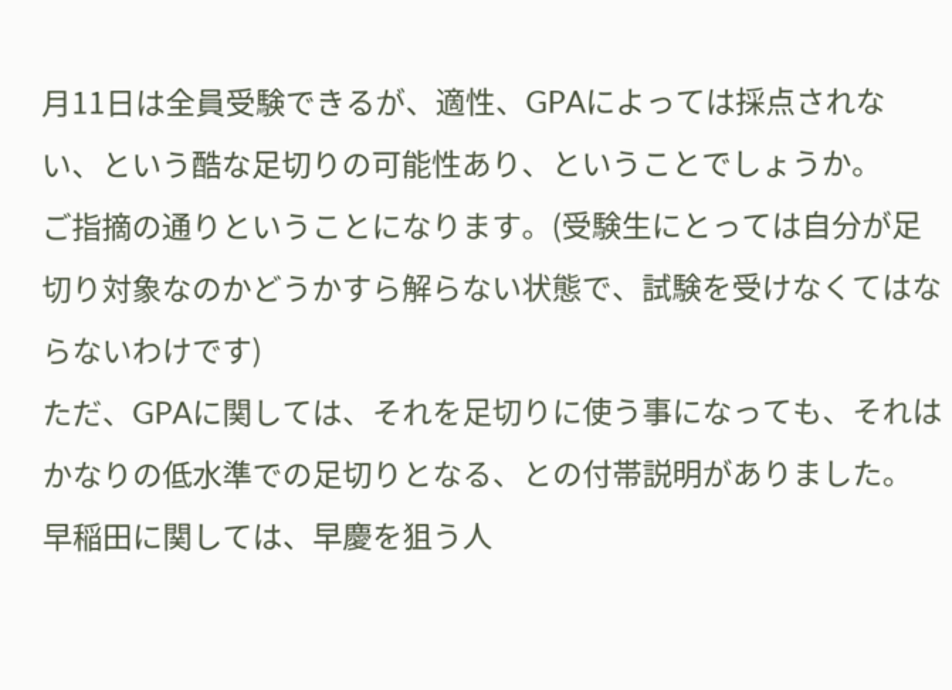月11日は全員受験できるが、適性、GPAによっては採点されない、という酷な足切りの可能性あり、ということでしょうか。
ご指摘の通りということになります。(受験生にとっては自分が足切り対象なのかどうかすら解らない状態で、試験を受けなくてはならないわけです)
ただ、GPAに関しては、それを足切りに使う事になっても、それはかなりの低水準での足切りとなる、との付帯説明がありました。
早稲田に関しては、早慶を狙う人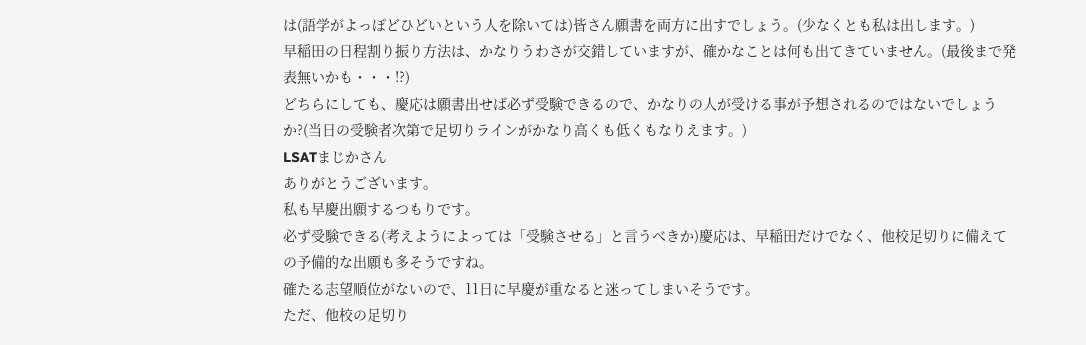は(語学がよっぽどひどいという人を除いては)皆さん願書を両方に出すでしょう。(少なくとも私は出します。)
早稲田の日程割り振り方法は、かなりうわさが交錯していますが、確かなことは何も出てきていません。(最後まで発表無いかも・・・!?)
どちらにしても、慶応は願書出せば必ず受験できるので、かなりの人が受ける事が予想されるのではないでしょうか?(当日の受験者次第で足切りラインがかなり高くも低くもなりえます。)
LSATまじかさん
ありがとうございます。
私も早慶出願するつもりです。
必ず受験できる(考えようによっては「受験させる」と言うべきか)慶応は、早稲田だけでなく、他校足切りに備えての予備的な出願も多そうですね。
確たる志望順位がないので、11日に早慶が重なると迷ってしまいそうです。
ただ、他校の足切り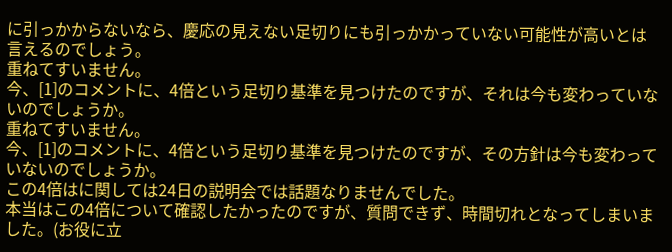に引っかからないなら、慶応の見えない足切りにも引っかかっていない可能性が高いとは言えるのでしょう。
重ねてすいません。
今、[1]のコメントに、4倍という足切り基準を見つけたのですが、それは今も変わっていないのでしょうか。
重ねてすいません。
今、[1]のコメントに、4倍という足切り基準を見つけたのですが、その方針は今も変わっていないのでしょうか。
この4倍はに関しては24日の説明会では話題なりませんでした。
本当はこの4倍について確認したかったのですが、質問できず、時間切れとなってしまいました。(お役に立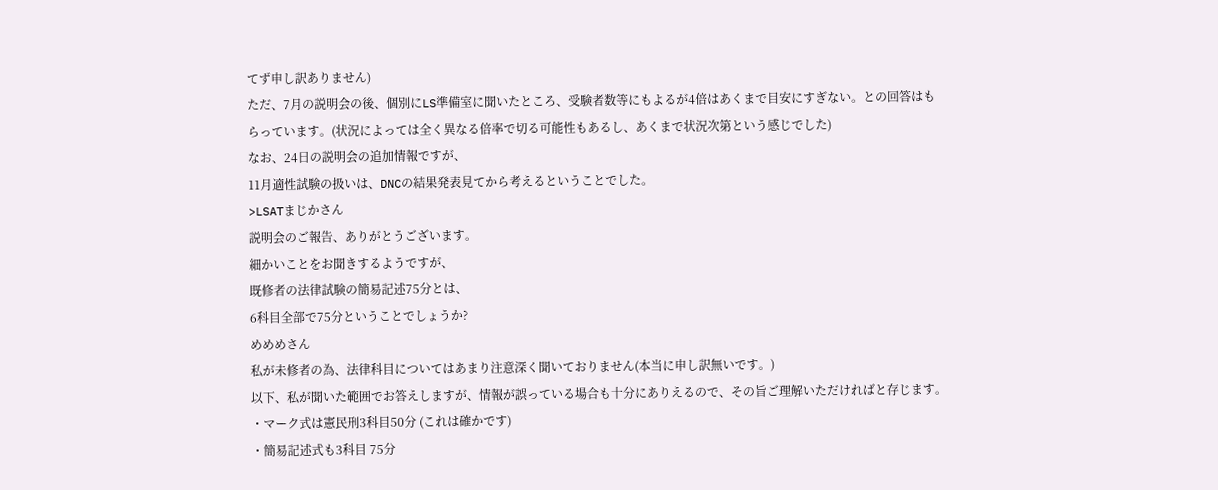てず申し訳ありません)
ただ、7月の説明会の後、個別にLS準備室に聞いたところ、受験者数等にもよるが4倍はあくまで目安にすぎない。との回答はもらっています。(状況によっては全く異なる倍率で切る可能性もあるし、あくまで状況次第という感じでした)
なお、24日の説明会の追加情報ですが、
11月適性試験の扱いは、DNCの結果発表見てから考えるということでした。
>LSATまじかさん
説明会のご報告、ありがとうございます。
細かいことをお聞きするようですが、
既修者の法律試験の簡易記述75分とは、
6科目全部で75分ということでしょうか?
めめめさん
私が未修者の為、法律科目についてはあまり注意深く聞いておりません(本当に申し訳無いです。)
以下、私が聞いた範囲でお答えしますが、情報が誤っている場合も十分にありえるので、その旨ご理解いただければと存じます。
・マーク式は憲民刑3科目50分 (これは確かです)
・簡易記述式も3科目 75分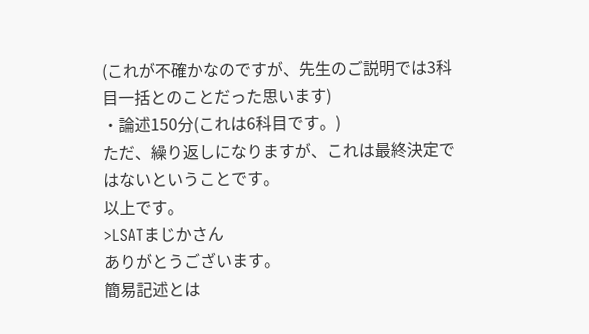(これが不確かなのですが、先生のご説明では3科目一括とのことだった思います)
・論述150分(これは6科目です。)
ただ、繰り返しになりますが、これは最終決定ではないということです。
以上です。
>LSATまじかさん
ありがとうございます。
簡易記述とは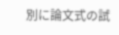別に論文式の試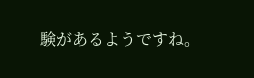験があるようですね。